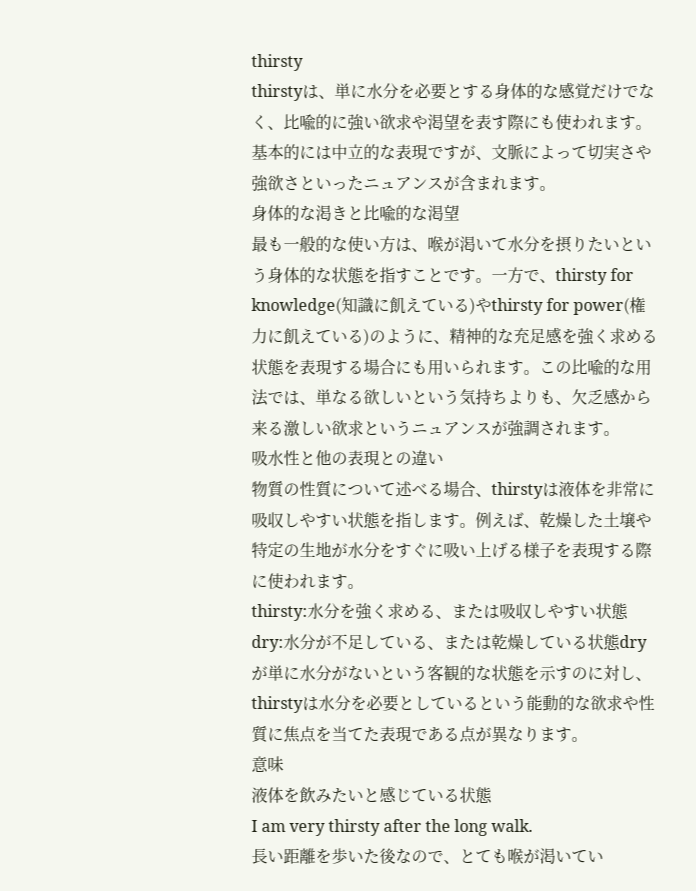thirsty
thirstyは、単に水分を必要とする身体的な感覚だけでなく、比喩的に強い欲求や渇望を表す際にも使われます。基本的には中立的な表現ですが、文脈によって切実さや強欲さといったニュアンスが含まれます。
身体的な渇きと比喩的な渇望
最も一般的な使い方は、喉が渇いて水分を摂りたいという身体的な状態を指すことです。一方で、thirsty for knowledge(知識に飢えている)やthirsty for power(権力に飢えている)のように、精神的な充足感を強く求める状態を表現する場合にも用いられます。この比喩的な用法では、単なる欲しいという気持ちよりも、欠乏感から来る激しい欲求というニュアンスが強調されます。
吸水性と他の表現との違い
物質の性質について述べる場合、thirstyは液体を非常に吸収しやすい状態を指します。例えば、乾燥した土壌や特定の生地が水分をすぐに吸い上げる様子を表現する際に使われます。
thirsty:水分を強く求める、または吸収しやすい状態
dry:水分が不足している、または乾燥している状態dryが単に水分がないという客観的な状態を示すのに対し、thirstyは水分を必要としているという能動的な欲求や性質に焦点を当てた表現である点が異なります。
意味
液体を飲みたいと感じている状態
I am very thirsty after the long walk.
長い距離を歩いた後なので、とても喉が渇いてい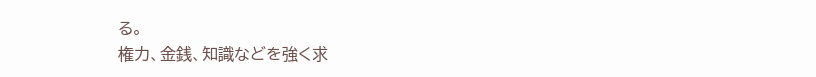る。
権力、金銭、知識などを強く求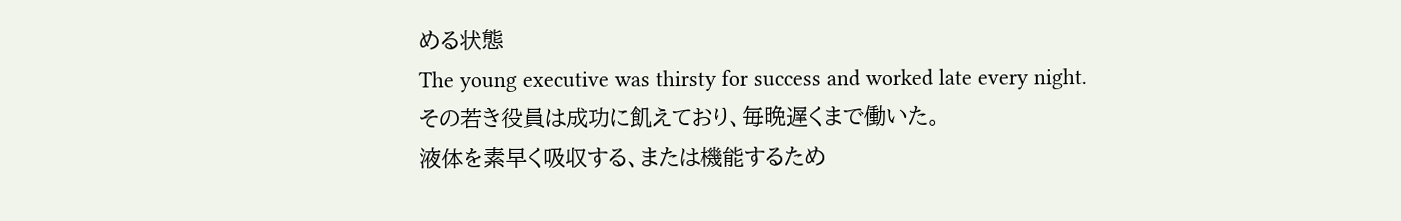める状態
The young executive was thirsty for success and worked late every night.
その若き役員は成功に飢えており、毎晩遅くまで働いた。
液体を素早く吸収する、または機能するため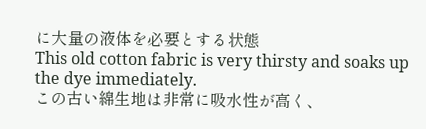に大量の液体を必要とする状態
This old cotton fabric is very thirsty and soaks up the dye immediately.
この古い綿生地は非常に吸水性が高く、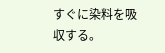すぐに染料を吸収する。